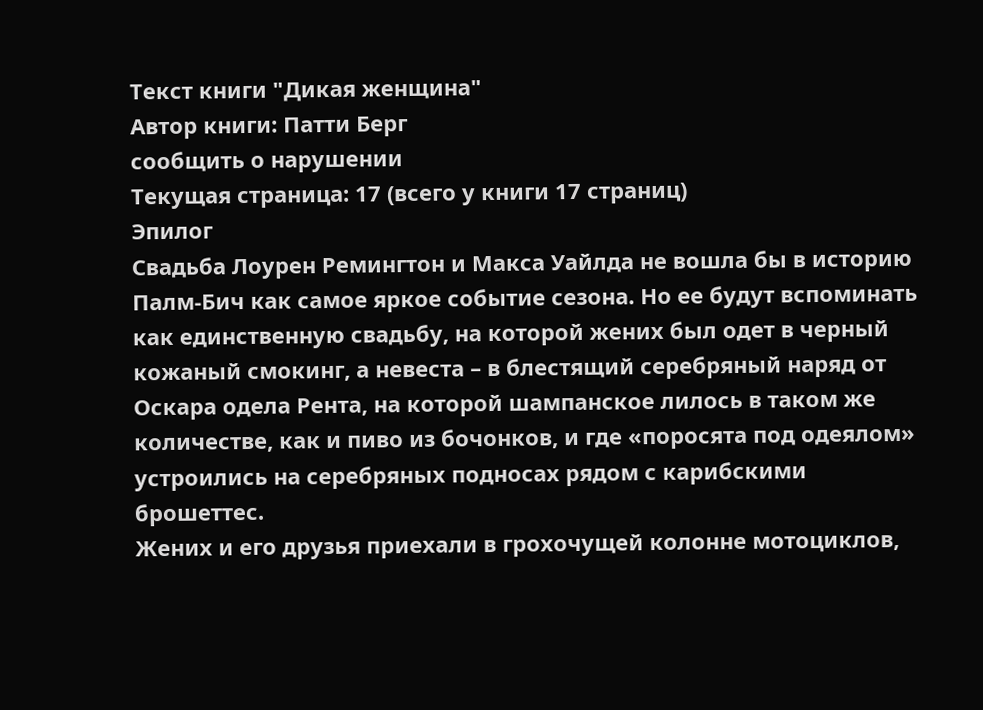Текст книги "Дикая женщина"
Автор книги: Патти Берг
сообщить о нарушении
Текущая страница: 17 (всего у книги 17 страниц)
Эпилог
Свадьба Лоурен Ремингтон и Макса Уайлда не вошла бы в историю Палм-Бич как самое яркое событие сезона. Но ее будут вспоминать как единственную свадьбу, на которой жених был одет в черный кожаный смокинг, а невеста – в блестящий серебряный наряд от Оскара одела Рента, на которой шампанское лилось в таком же количестве, как и пиво из бочонков, и где «поросята под одеялом» устроились на серебряных подносах рядом с карибскими брошеттес.
Жених и его друзья приехали в грохочущей колонне мотоциклов,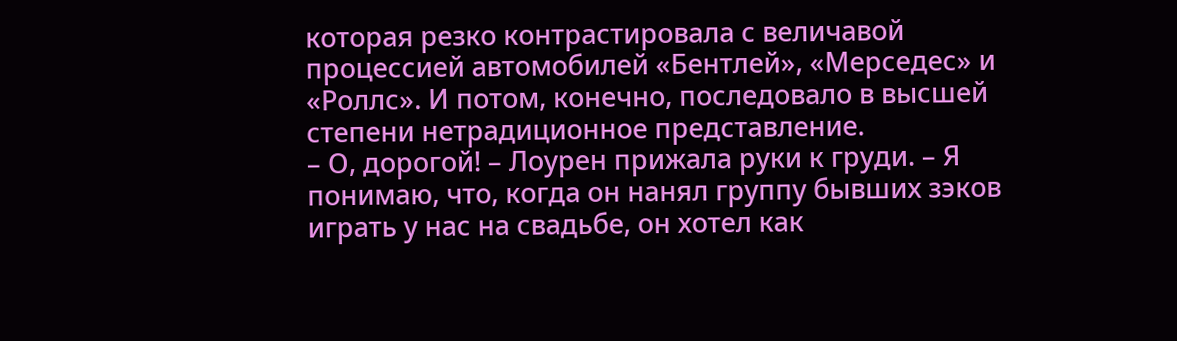которая резко контрастировала с величавой процессией автомобилей «Бентлей», «Мерседес» и «Роллс». И потом, конечно, последовало в высшей степени нетрадиционное представление.
– О, дорогой! – Лоурен прижала руки к груди. – Я понимаю, что, когда он нанял группу бывших зэков играть у нас на свадьбе, он хотел как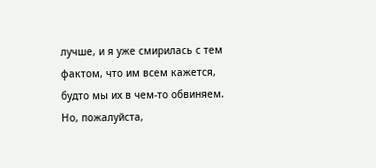лучше, и я уже смирилась с тем фактом, что им всем кажется, будто мы их в чем-то обвиняем. Но, пожалуйста,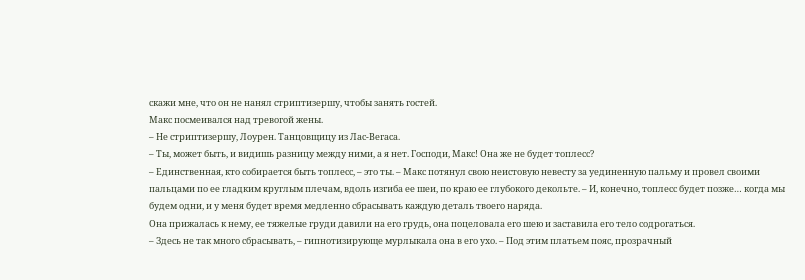скажи мне, что он не нанял стриптизершу, чтобы занять гостей.
Макс посмеивался над тревогой жены.
– Не стриптизершу, Лоурен. Танцовщицу из Лас-Вегаса.
– Ты, может быть, и видишь разницу между ними, а я нет. Господи, Макс! Она же не будет топлесс?
– Единственная, кто собирается быть топлесс, – это ты. – Макс потянул свою неистовую невесту за уединенную пальму и провел своими пальцами по ее гладким круглым плечам, вдоль изгиба ее шеи, по краю ее глубокого декольте. – И, конечно, топлесс будет позже… когда мы будем одни, и у меня будет время медленно сбрасывать каждую деталь твоего наряда.
Она прижалась к нему, ее тяжелые груди давили на его грудь, она поцеловала его шею и заставила его тело содрогаться.
– Здесь не так много сбрасывать, – гипнотизирующе мурлыкала она в его ухо. – Под этим платьем пояс, прозрачный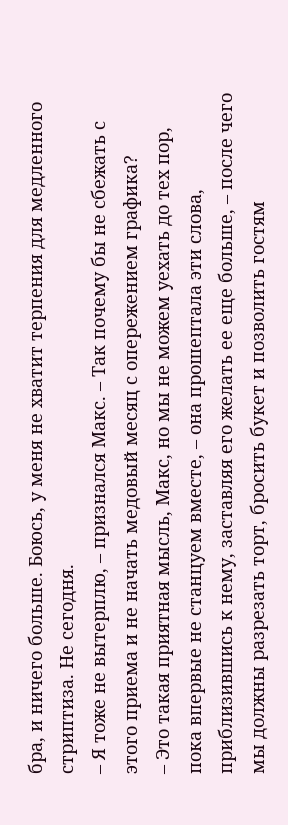бра, и ничего больше. Боюсь, у меня не хватит терпения для медленного стриптиза. Не сегодня.
– Я тоже не вытерплю, – признался Макс. – Так почему бы не сбежать с этого приема и не начать медовый месяц с опережением графика?
– Это такая приятная мысль, Макс, но мы не можем уехать до тех пор, пока впервые не станцуем вместе, – она прошептала эти слова, приблизившись к нему, заставляя его желать ее еще больше, – после чего мы должны разрезать торт, бросить букет и позволить гостям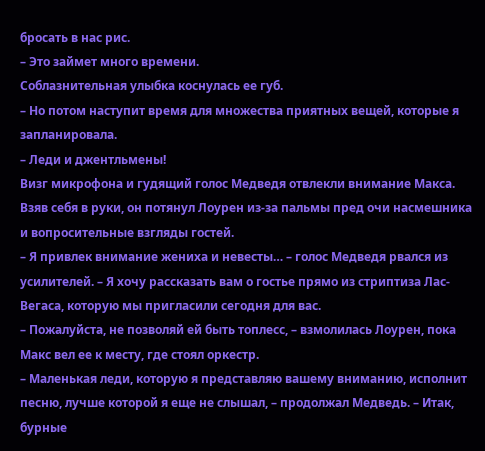бросать в нас рис.
– Это займет много времени.
Соблазнительная улыбка коснулась ее губ.
– Но потом наступит время для множества приятных вещей, которые я запланировала.
– Леди и джентльмены!
Визг микрофона и гудящий голос Медведя отвлекли внимание Макса. Взяв себя в руки, он потянул Лоурен из-за пальмы пред очи насмешника и вопросительные взгляды гостей.
– Я привлек внимание жениха и невесты… – голос Медведя рвался из усилителей. – Я хочу рассказать вам о гостье прямо из стриптиза Лас-Вегаса, которую мы пригласили сегодня для вас.
– Пожалуйста, не позволяй ей быть топлесс, – взмолилась Лоурен, пока Макс вел ее к месту, где стоял оркестр.
– Маленькая леди, которую я представляю вашему вниманию, исполнит песню, лучше которой я еще не слышал, – продолжал Медведь. – Итак, бурные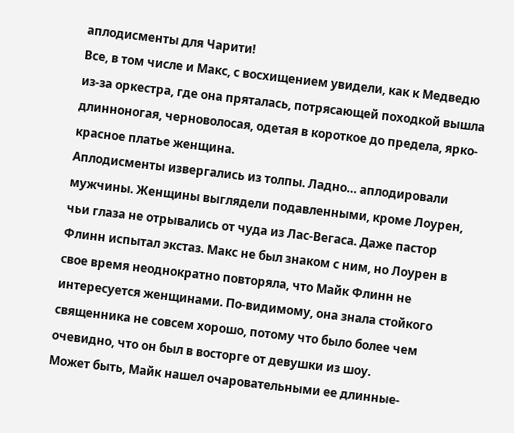аплодисменты для Чарити!
Все, в том числе и Макс, с восхищением увидели, как к Медведю из-за оркестра, где она пряталась, потрясающей походкой вышла длинноногая, черноволосая, одетая в короткое до предела, ярко-красное платье женщина.
Аплодисменты извергались из толпы. Ладно… аплодировали мужчины. Женщины выглядели подавленными, кроме Лоурен, чьи глаза не отрывались от чуда из Лас-Вегаса. Даже пастор Флинн испытал экстаз. Макс не был знаком с ним, но Лоурен в свое время неоднократно повторяла, что Майк Флинн не интересуется женщинами. По-видимому, она знала стойкого священника не совсем хорошо, потому что было более чем очевидно, что он был в восторге от девушки из шоу.
Может быть, Майк нашел очаровательными ее длинные-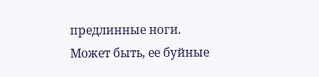предлинные ноги. Может быть, ее буйные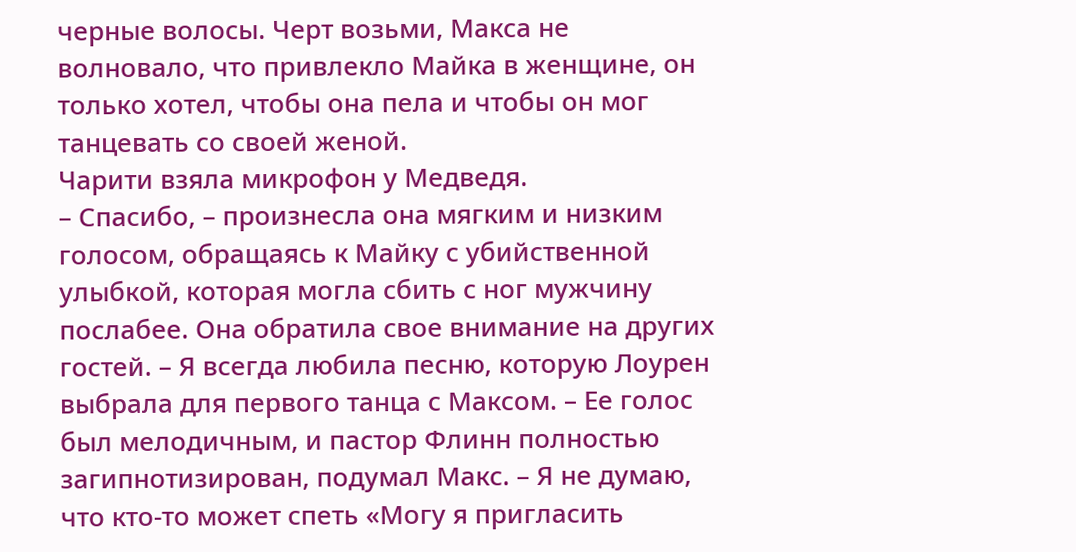черные волосы. Черт возьми, Макса не волновало, что привлекло Майка в женщине, он только хотел, чтобы она пела и чтобы он мог танцевать со своей женой.
Чарити взяла микрофон у Медведя.
– Спасибо, – произнесла она мягким и низким голосом, обращаясь к Майку с убийственной улыбкой, которая могла сбить с ног мужчину послабее. Она обратила свое внимание на других гостей. – Я всегда любила песню, которую Лоурен выбрала для первого танца с Максом. – Ее голос был мелодичным, и пастор Флинн полностью загипнотизирован, подумал Макс. – Я не думаю, что кто-то может спеть «Могу я пригласить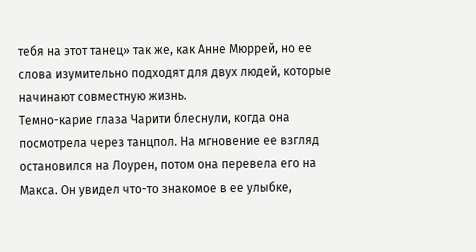тебя на этот танец» так же, как Анне Мюррей, но ее слова изумительно подходят для двух людей, которые начинают совместную жизнь.
Темно-карие глаза Чарити блеснули, когда она посмотрела через танцпол. На мгновение ее взгляд остановился на Лоурен, потом она перевела его на Макса. Он увидел что-то знакомое в ее улыбке,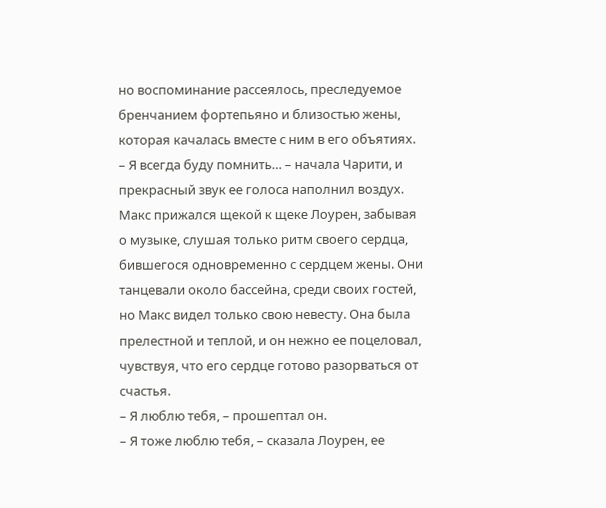но воспоминание рассеялось, преследуемое бренчанием фортепьяно и близостью жены, которая качалась вместе с ним в его объятиях.
– Я всегда буду помнить… – начала Чарити, и прекрасный звук ее голоса наполнил воздух.
Макс прижался щекой к щеке Лоурен, забывая о музыке, слушая только ритм своего сердца, бившегося одновременно с сердцем жены. Они танцевали около бассейна, среди своих гостей, но Макс видел только свою невесту. Она была прелестной и теплой, и он нежно ее поцеловал, чувствуя, что его сердце готово разорваться от счастья.
– Я люблю тебя, – прошептал он.
– Я тоже люблю тебя, – сказала Лоурен, ее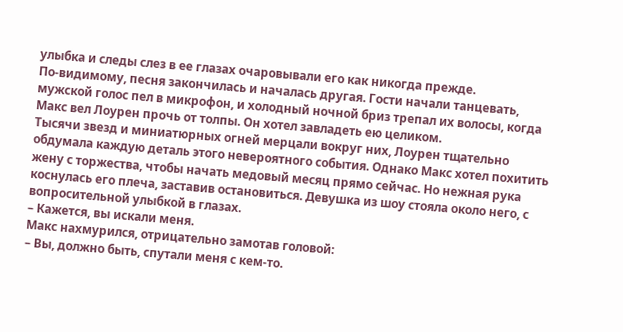улыбка и следы слез в ее глазах очаровывали его как никогда прежде.
По-видимому, песня закончилась и началась другая. Гости начали танцевать, мужской голос пел в микрофон, и холодный ночной бриз трепал их волосы, когда Макс вел Лоурен прочь от толпы. Он хотел завладеть ею целиком.
Тысячи звезд и миниатюрных огней мерцали вокруг них, Лоурен тщательно обдумала каждую деталь этого невероятного события. Однако Макс хотел похитить жену с торжества, чтобы начать медовый месяц прямо сейчас. Но нежная рука коснулась его плеча, заставив остановиться. Девушка из шоу стояла около него, с вопросительной улыбкой в глазах.
– Кажется, вы искали меня.
Макс нахмурился, отрицательно замотав головой:
– Вы, должно быть, спутали меня с кем-то.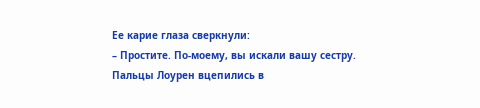Ее карие глаза сверкнули:
– Простите. По-моему, вы искали вашу сестру.
Пальцы Лоурен вцепились в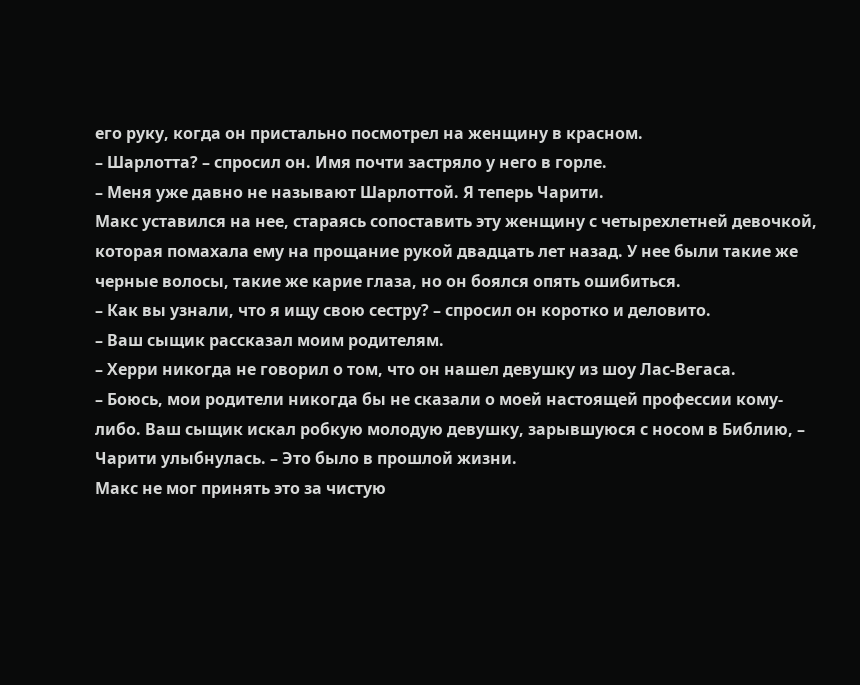его руку, когда он пристально посмотрел на женщину в красном.
– Шарлотта? – спросил он. Имя почти застряло у него в горле.
– Меня уже давно не называют Шарлоттой. Я теперь Чарити.
Макс уставился на нее, стараясь сопоставить эту женщину с четырехлетней девочкой, которая помахала ему на прощание рукой двадцать лет назад. У нее были такие же черные волосы, такие же карие глаза, но он боялся опять ошибиться.
– Как вы узнали, что я ищу свою сестру? – спросил он коротко и деловито.
– Ваш сыщик рассказал моим родителям.
– Херри никогда не говорил о том, что он нашел девушку из шоу Лас-Вегаса.
– Боюсь, мои родители никогда бы не сказали о моей настоящей профессии кому-либо. Ваш сыщик искал робкую молодую девушку, зарывшуюся с носом в Библию, – Чарити улыбнулась. – Это было в прошлой жизни.
Макс не мог принять это за чистую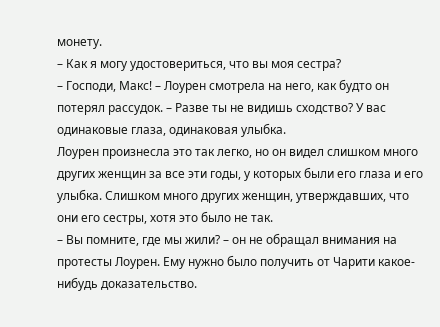монету.
– Как я могу удостовериться, что вы моя сестра?
– Господи, Макс! – Лоурен смотрела на него, как будто он потерял рассудок. – Разве ты не видишь сходство? У вас одинаковые глаза, одинаковая улыбка.
Лоурен произнесла это так легко, но он видел слишком много других женщин за все эти годы, у которых были его глаза и его улыбка. Слишком много других женщин, утверждавших, что они его сестры, хотя это было не так.
– Вы помните, где мы жили? – он не обращал внимания на протесты Лоурен. Ему нужно было получить от Чарити какое-нибудь доказательство.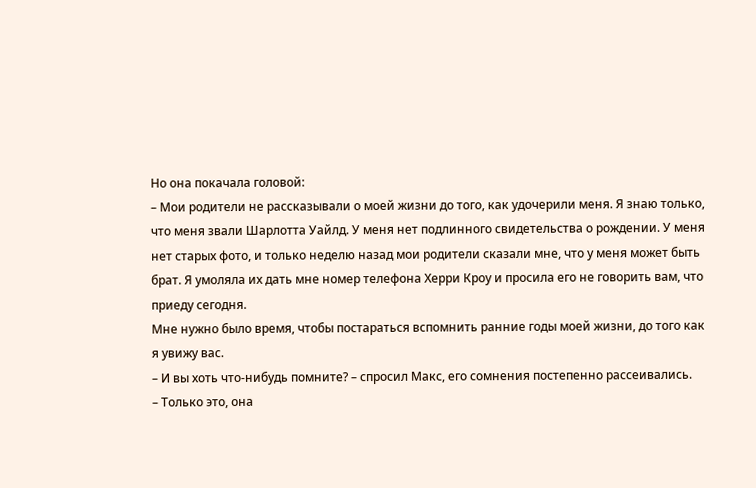Но она покачала головой:
– Мои родители не рассказывали о моей жизни до того, как удочерили меня. Я знаю только, что меня звали Шарлотта Уайлд. У меня нет подлинного свидетельства о рождении. У меня нет старых фото, и только неделю назад мои родители сказали мне, что у меня может быть брат. Я умоляла их дать мне номер телефона Херри Кроу и просила его не говорить вам, что приеду сегодня.
Мне нужно было время, чтобы постараться вспомнить ранние годы моей жизни, до того как я увижу вас.
– И вы хоть что-нибудь помните? – спросил Макс, его сомнения постепенно рассеивались.
– Только это, она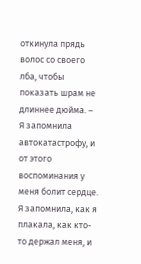откинула прядь волос со своего лба, чтобы показать шрам не длиннее дюйма. – Я запомнила автокатастрофу, и от этого воспоминания у меня болит сердце. Я запомнила, как я плакала, как кто-то держал меня, и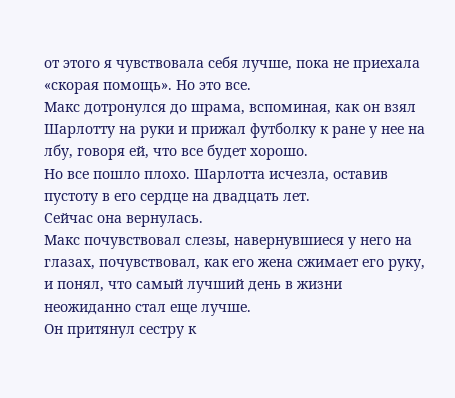от этого я чувствовала себя лучше, пока не приехала «скорая помощь». Но это все.
Макс дотронулся до шрама, вспоминая, как он взял Шарлотту на руки и прижал футболку к ране у нее на лбу, говоря ей, что все будет хорошо.
Но все пошло плохо. Шарлотта исчезла, оставив пустоту в его сердце на двадцать лет.
Сейчас она вернулась.
Макс почувствовал слезы, навернувшиеся у него на глазах, почувствовал, как его жена сжимает его руку, и понял, что самый лучший день в жизни неожиданно стал еще лучше.
Он притянул сестру к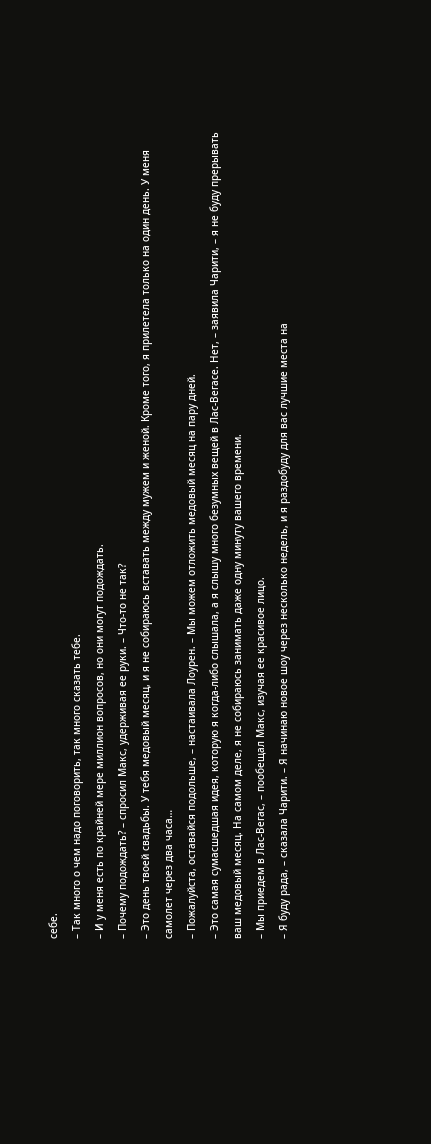себе.
– Так много о чем надо поговорить, так много сказать тебе.
– И у меня есть по крайней мере миллион вопросов, но они могут подождать.
– Почему подождать? – спросил Макс, удерживая ее руки. – Что-то не так?
– Это день твоей свадьбы. У тебя медовый месяц, и я не собираюсь вставать между мужем и женой. Кроме того, я прилетела только на один день. У меня самолет через два часа…
– Пожалуйста, оставайся подольше, – настаивала Лоурен. – Мы можем отложить медовый месяц на пару дней.
– Это самая сумасшедшая идея, которую я когда-либо слышала, а я слышу много безумных вещей в Лас-Вегасе. Нет, – заявила Чарити, – я не буду прерывать ваш медовый месяц. На самом деле, я не собираюсь занимать даже одну минуту вашего времени.
– Мы приедем в Лас-Вегас, – пообещал Макс, изучая ее красивое лицо.
– Я буду рада, – сказала Чарити. – Я начинаю новое шоу через несколько недель, и я раздобуду для вас лучшие места на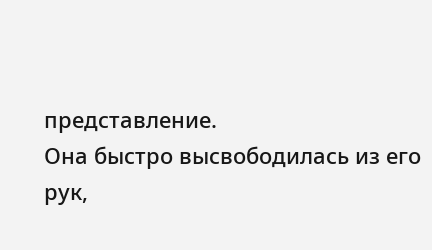представление.
Она быстро высвободилась из его рук,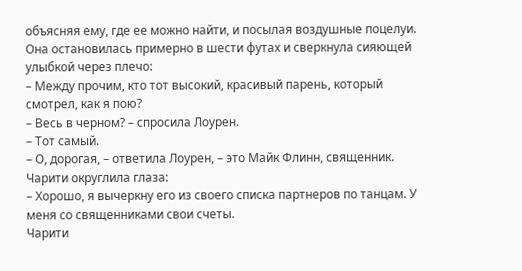объясняя ему, где ее можно найти, и посылая воздушные поцелуи. Она остановилась примерно в шести футах и сверкнула сияющей улыбкой через плечо:
– Между прочим, кто тот высокий, красивый парень, который смотрел, как я пою?
– Весь в черном? – спросила Лоурен.
– Тот самый.
– О, дорогая, – ответила Лоурен, – это Майк Флинн, священник.
Чарити округлила глаза:
– Хорошо, я вычеркну его из своего списка партнеров по танцам. У меня со священниками свои счеты.
Чарити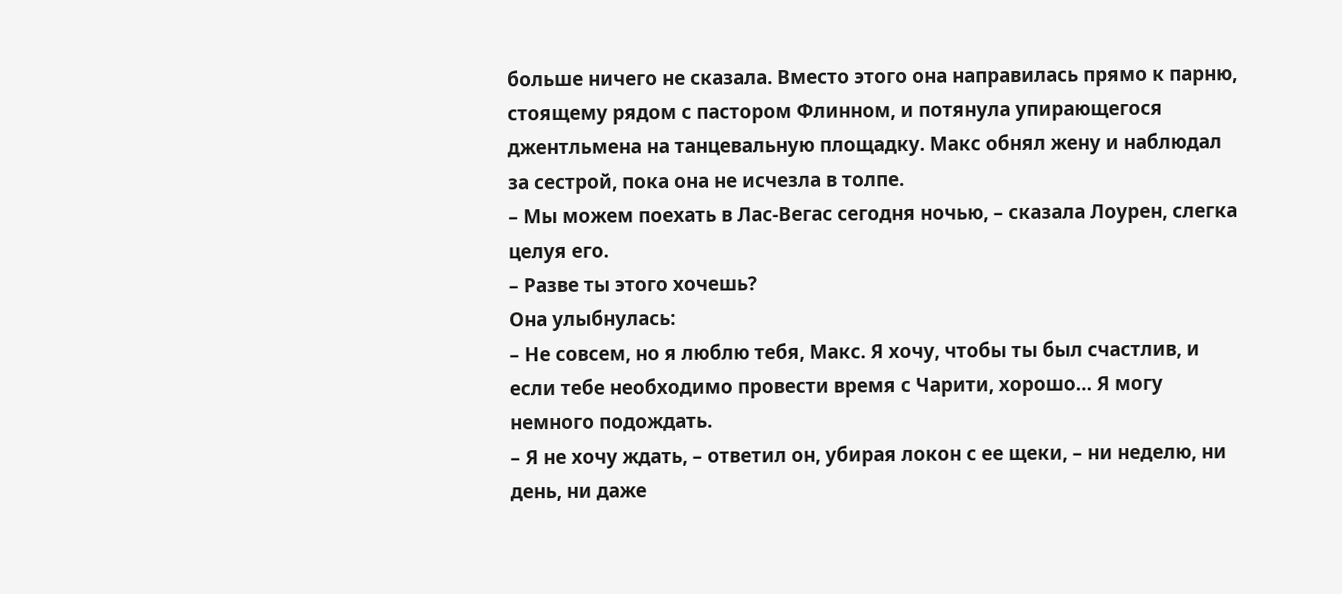больше ничего не сказала. Вместо этого она направилась прямо к парню, стоящему рядом с пастором Флинном, и потянула упирающегося джентльмена на танцевальную площадку. Макс обнял жену и наблюдал за сестрой, пока она не исчезла в толпе.
– Мы можем поехать в Лас-Вегас сегодня ночью, – сказала Лоурен, слегка целуя его.
– Разве ты этого хочешь?
Она улыбнулась:
– Не совсем, но я люблю тебя, Макс. Я хочу, чтобы ты был счастлив, и если тебе необходимо провести время с Чарити, хорошо… Я могу немного подождать.
– Я не хочу ждать, – ответил он, убирая локон с ее щеки, – ни неделю, ни день, ни даже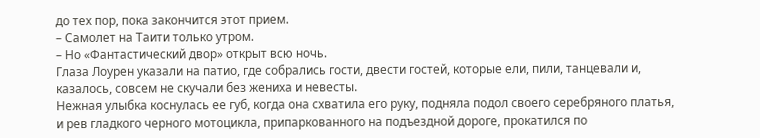до тех пор, пока закончится этот прием.
– Самолет на Таити только утром.
– Но «Фантастический двор» открыт всю ночь.
Глаза Лоурен указали на патио, где собрались гости, двести гостей, которые ели, пили, танцевали и, казалось, совсем не скучали без жениха и невесты.
Нежная улыбка коснулась ее губ, когда она схватила его руку, подняла подол своего серебряного платья, и рев гладкого черного мотоцикла, припаркованного на подъездной дороге, прокатился по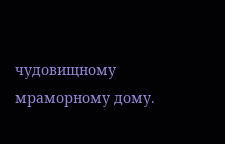чудовищному мраморному дому.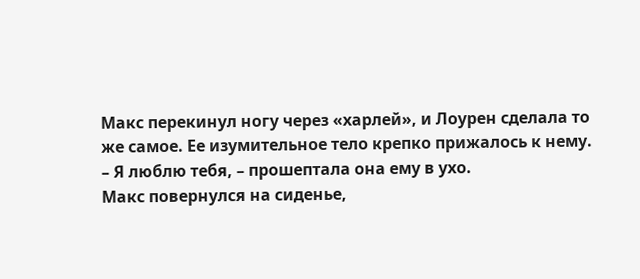Макс перекинул ногу через «харлей», и Лоурен сделала то же самое. Ее изумительное тело крепко прижалось к нему.
– Я люблю тебя, – прошептала она ему в ухо.
Макс повернулся на сиденье,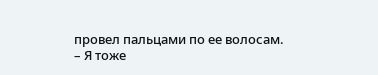провел пальцами по ее волосам.
– Я тоже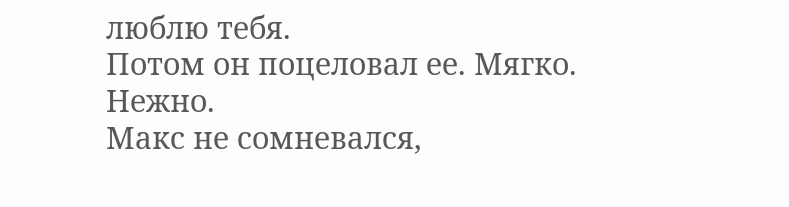люблю тебя.
Потом он поцеловал ее. Мягко. Нежно.
Макс не сомневался,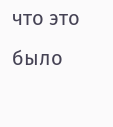что это было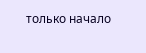только начало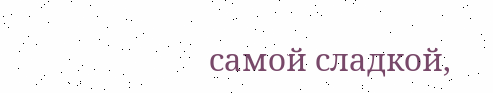самой сладкой,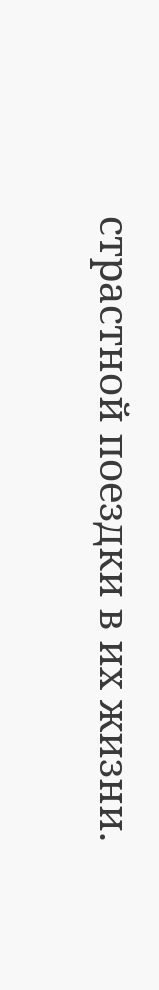страстной поездки в их жизни.